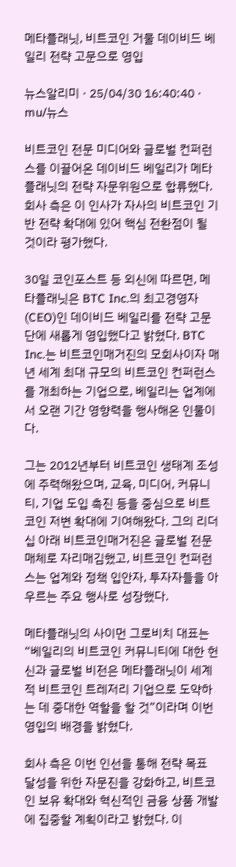메타플래닛, 비트코인 거물 데이비드 베일리 전략 고문으로 영입

뉴스알리미 · 25/04/30 16:40:40 · mu/뉴스

비트코인 전문 미디어와 글로벌 컨퍼런스를 이끌어온 데이비드 베일리가 메타플래닛의 전략 자문위원으로 합류했다. 회사 측은 이 인사가 자사의 비트코인 기반 전략 확대에 있어 핵심 전환점이 될 것이라 평가했다.

30일 코인포스트 등 외신에 따르면, 메타플래닛은 BTC Inc.의 최고경영자(CEO)인 데이비드 베일리를 전략 고문단에 새롭게 영입했다고 밝혔다. BTC Inc.는 비트코인매거진의 모회사이자 매년 세계 최대 규모의 비트코인 컨퍼런스를 개최하는 기업으로, 베일리는 업계에서 오랜 기간 영향력을 행사해온 인물이다.

그는 2012년부터 비트코인 생태계 조성에 주력해왔으며, 교육, 미디어, 커뮤니티, 기업 도입 촉진 등을 중심으로 비트코인 저변 확대에 기여해왔다. 그의 리더십 아래 비트코인매거진은 글로벌 전문 매체로 자리매김했고, 비트코인 컨퍼런스는 업계와 정책 입안자, 투자자들을 아우르는 주요 행사로 성장했다.

메타플래닛의 사이먼 그로비치 대표는 “베일리의 비트코인 커뮤니티에 대한 헌신과 글로벌 비전은 메타플래닛이 세계적 비트코인 트레저리 기업으로 도약하는 데 중대한 역할을 할 것”이라며 이번 영입의 배경을 밝혔다.

회사 측은 이번 인선을 통해 전략 목표 달성을 위한 자문진을 강화하고, 비트코인 보유 확대와 혁신적인 금융 상품 개발에 집중할 계획이라고 밝혔다. 이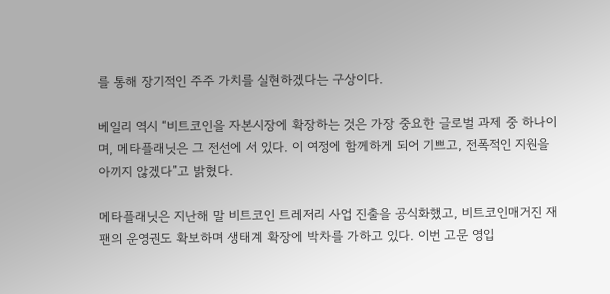를 통해 장기적인 주주 가치를 실현하겠다는 구상이다.

베일리 역시 “비트코인을 자본시장에 확장하는 것은 가장 중요한 글로벌 과제 중 하나이며, 메타플래닛은 그 전선에 서 있다. 이 여정에 함께하게 되어 기쁘고, 전폭적인 지원을 아끼지 않겠다”고 밝혔다.

메타플래닛은 지난해 말 비트코인 트레저리 사업 진출을 공식화했고, 비트코인매거진 재팬의 운영권도 확보하며 생태계 확장에 박차를 가하고 있다. 이번 고문 영입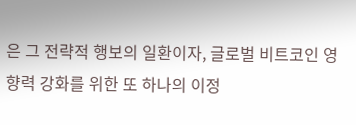은 그 전략적 행보의 일환이자, 글로벌 비트코인 영향력 강화를 위한 또 하나의 이정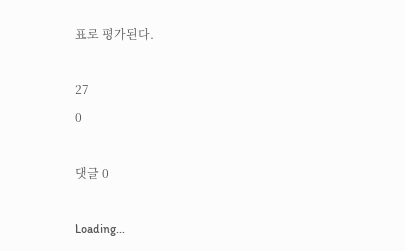표로 평가된다.

27
0

댓글 0

Loading...